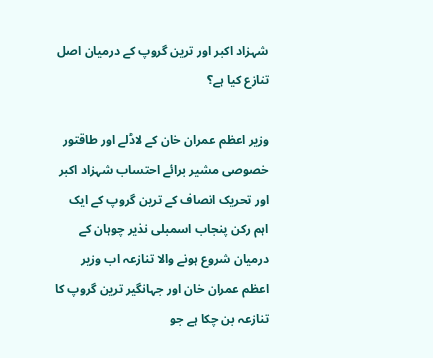شہزاد اکبر اور ترین گروپ کے درمیان اصل تنازع کیا ہے؟

وزیر اعظم عمران خان کے لاڈلے اور طاقتور خصوصی مشیر برائے احتساب شہزاد اکبر اور تحریک انصاف کے ترین گروپ کے ایک اہم رکن پنجاب اسمبلی نذیر چوہان کے درمیان شروع ہونے والا تنازعہ اب وزیر اعظم عمران خان اور جہانگیر ترین گروپ کا تنازعہ بن چکا ہے جو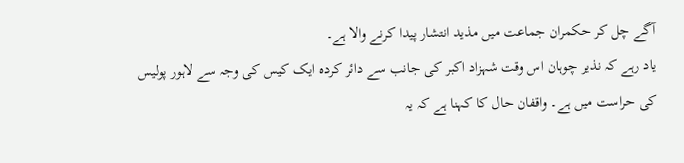آگے چل کر حکمران جماعت میں مذید انتشار پیدا کرنے والا ہے۔
یاد رہے کہ نذیر چوہان اس وقت شہزاد اکبر کی جانب سے دائر کردہ ایک کیس کی وجہ سے لاہور پولیس کی حراست میں ہے۔ واقفان حال کا کہنا ہے کہ یہ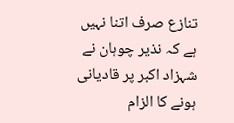تنازع صرف اتنا نہیں ہے کہ نذیر چوہان نے شہزاد اکبر پر قادیانی ہونے کا الزام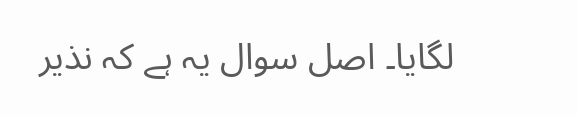لگایا۔ اصل سوال یہ ہے کہ نذیر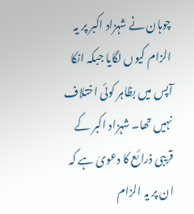چوہان نے شہزاد اکبر پر یہ الزام کیوں لگایا جبکہ انکا آپس میں بظاہر کوئی اختلاف نہیں تھا۔ شہزاد اکبر کے قریبی ذرائع کا دعویٰ ہے کہ ان پر یہ الزام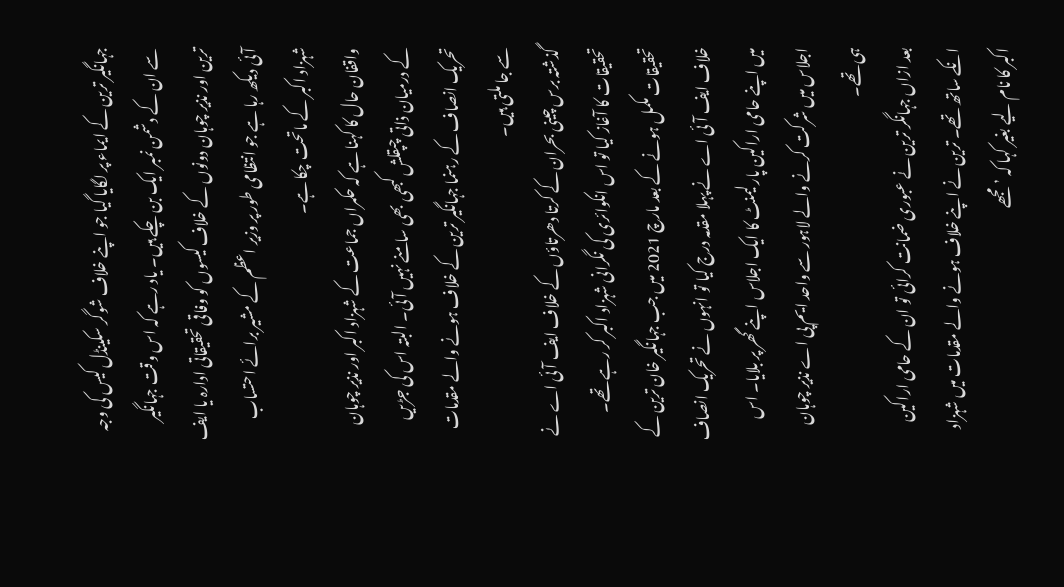جہانگیر ترین کے ایماء پر لگایا گیا جو اپنے خلاف شوگر سکینڈل کیس کی وجہ سے ان کے دشمن نمبر ایک بن چکے ہیں۔ یاد رہے کہ اس وقت جہانگیر ترین اور نذیر چوہان دونوں کے خلاف کیسوں کو وفاقی تحقیقاتی ادارہ یا ایف آئی دیکھ رہا ہے جو انتظامی طور پر وزیر اعظم کے مشیر برائے احتساب شہزاد اکبر کے ماتحت چکا ہے۔
واقفان حال کا کہنا ہے کہ حکمراں جماعت کے شہزاد اکبر اور نذیر چوہان کے درمیان ذاتی چپقلش کبھی بھی سامنے نہیں آئی۔ البتہ اس کی جڑیں تحریک انصاف کے رہنما جہانگیر ترین کے خلاف ہونے والے مقدمات سے جا ملتی ہیں۔
گذشتہ برس چینی بحران کے کرتا دھرتاؤں کے خلاف ایف آئی اے نے تحقیقات کا آغاز کیا تو اس انکوائری کی نگرانی شہزاد اکبر کر رہے تھے۔ تحقیقات مکمل ہونے کے بعد مارچ 2021 میں جب جہانگیر خان ترین کے خلاف ایف آئی اے نے پہلا مقدمہ درج کیا تو انہوں نے تحریک انصاف میں اپنے حامی اراکین پارلیمنٹ کا ایک اجلاس اپنے گھر پر بلایا۔ اس اجلاس میں شرکت کرنے والے لاہور سے واحد ایم پی اے نذیر چوہان ہی تھے۔
بعد ازاں جہانگر ترین نے عبوری ضمانت کرائی تو ان کے حامی اراکین انکے ساتھ تھے۔ ترین نے اپنے خلاف ہونے والے مقدمات میں شہزاد اکبر کا نام لیے بغیر کہا کہ ’مجھے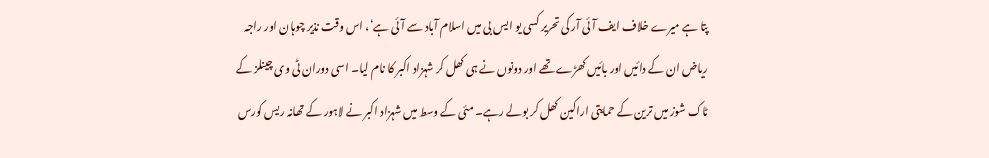پتا ہے میرے خلاف ایف آئی آر کی تحریر کسی یو ایس بی میں اسلام آباد سے آئی ہے‘، اس وقت نذیر چوہان اور راجہ ریاض ان کے دائیں اور بائیں کھڑے تھے اور دونوں نے ہی کھل کر شہزاد اکبر کا نام لیا۔ اسی دوران ٹی وی چینلز کے ٹاک شوز میں ترین کے حمایتی اراکین کھل کر بولے رہے۔ مئی کے وسط میں شہزاد اکبر نے لاہور کے تھانہ ریس کورس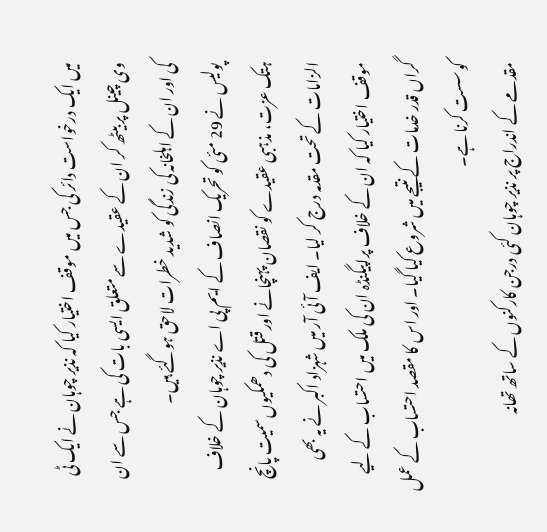میں ایک درخواست دائر کی جس میں موقف اختیار کیا کہ نذیر چوہان نے ایک ٹی وی چینل پر بیٹھ کر ان کے عقیدے سے متعلق ایسی بات کی ہے جس سے ان کی اور ان کے اہلخانہ کی زندگی کو شدید خطرات لاحق ہوگئے ہیں۔
پولیس نے 29 مئی کو تحریک انصاف کے ایم پی اے نذیر چوہان کے خلاف ہتک عزت، مذہبی عقیدے کو نقصان پہنچانے اور قتل کی دھمکیوں سمیت پانچ الزامات کے تحت مقدمہ درج کر لیا۔ ایف آئی آر میں شہزاد اکبر نے یہ بھی موقف اختیار کیا کہ ان کے خلاف پراپیگنڈہ ان کی ملک میں احتساب کے لیے گراں قدر خدمات کے نتیجے میں شروع کیا گیا۔ اور اس کا مقصد احتساب کے عمل کو سست کرنا ہے۔
مقدمے کے اندراج پر نذیر چوہان کئی درجن کارکنوں کے ساتھ تھانہ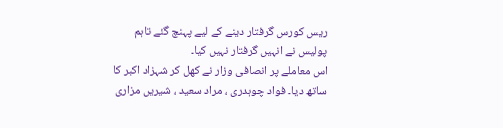ریس کورس گرفتار دینے کے لیے پہنچ گئے تاہم پولیس نے انہیں گرفتار نہیں کیا۔
اس معاملے پر انصافی وزار نے کھل کر شہزاد اکبر کا ساتھ دیا۔ فواد چوہدری ، مراد سعید ، شیریں مزاری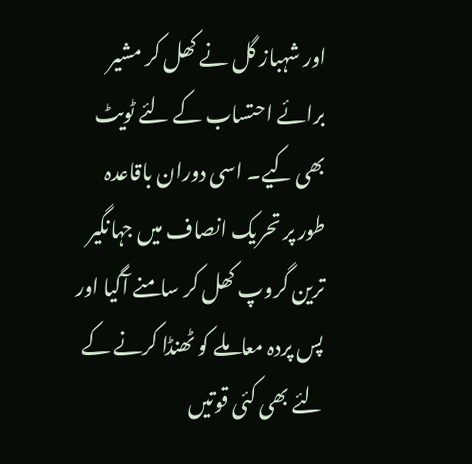اور شہباز گل نے کھل کر مشیر برائے احتساب کے لئے ٹویٹ بھی کیے۔ اسی دوران باقاعدہ طور پر تحریک انصاف میں جہانگیر ترین گروپ کھل کر سامنے آگیا اور پس پردہ معاملے کو ٹھنڈا کرنے کے لئے بھی کئی قوتیں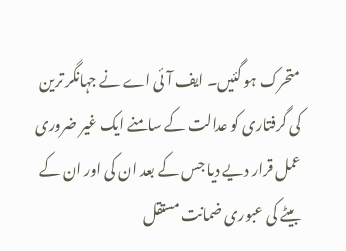متحرک ہو گئیں۔ ایف آئی اے نے جہانگر ترین کی گرفتاری کو عدالت کے سامنے ایک غیر ضروری عمل قرار دیے دیا جس کے بعد ان کی اور ان کے بیٹے کی عبوری ضمانت مستقل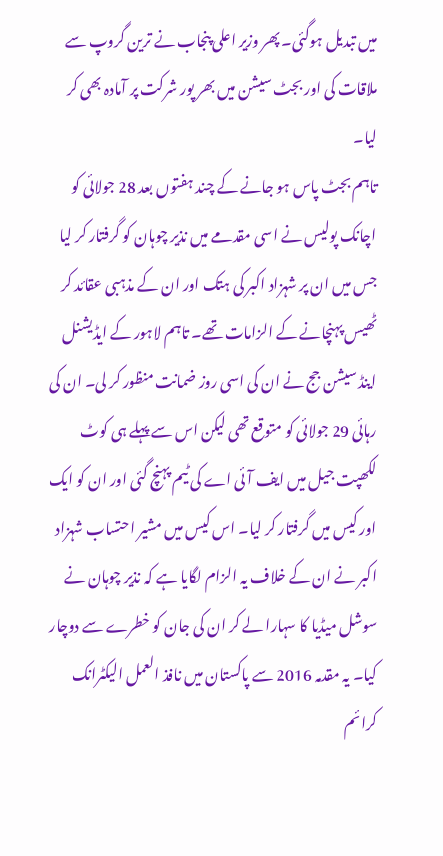میں تبدیل ہوگئی۔ پھر وزیر اعلی پنجاب نے ترین گروپ سے ملاقات کی اور بجٹ سیشن میں بھر پور شرکت پر آمادہ بھی کر لیا۔
تاہم بجٹ پاس ہو جانے کے چند ہفتوں بعد 28 جولائی کو اچانک پولیس نے اسی مقدمے میں نذیر چوہان کو گرفتار کر لیا جس میں ان پر شہزاد اکبر کی ہتک اور ان کے مذہبی عقائد کر ٹھیس پہنچانے کے الزامات تھے۔ تاہم لاہور کے ایڈیشنل اینڈ سیشن جج نے ان کی اسی روز ضمانت منظور کر لی۔ ان کی رہائی 29 جولائی کو متوقع تھی لیکن اس سے پہلے ہی کوٹ لکھپت جیل میں ایف آئی اے کی ٹیم پہنچ گئی اور ان کو ایک اور کیس میں گرفتار کر لیا۔ اس کیس میں مشیر احتساب شہزاد اکبر نے ان کے خلاف یہ الزام لگایا ہے کہ نذیر چوہان نے سوشل میڈیا کا سہارا لے کر ان کی جان کو خطرے سے دوچار کیا۔ یہ مقدمہ 2016 سے پاکستان میں نافذ العمل الیکٹرانک کرائم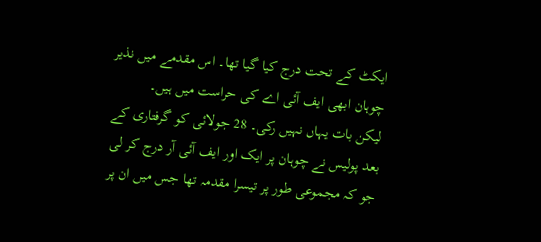ایکٹ کے تحت درج کیا گیا تھا۔ اس مقدمے میں نذیر چوہان ابھی ایف آئی اے کی حراست میں ہیں۔
لیکن بات یہاں نہیں رکی۔ 28 جولائی کو گرفتاری کے بعد پولیس نے چوہان پر ایک اور ایف آئی آر درج کر لی جو کہ مجموعی طور پر تیسرا مقدمہ تھا جس میں ان پر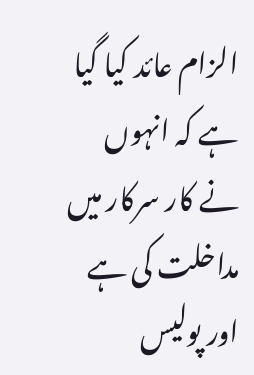الزام عائد کیا گیا ہے کہ انہوں نے کار سرکار میں مداخلت کی ہے اور پولیس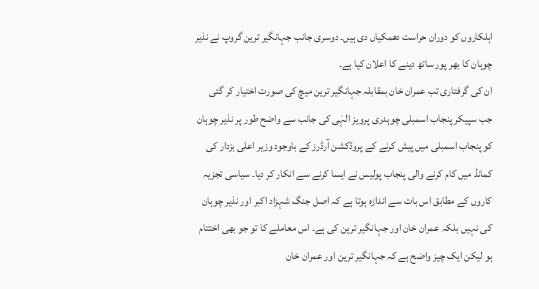اہلکاروں کو دوران حراست دھمکیاں دی ہیں۔ دوسری جانب جہانگیر ترین گروپ نے نذیر چوہان کا بھر پور ساتھ دینے کا اعلان کیا ہے۔
ان کی گرفتاری تب عمران خان بمقابلہ جہانگیر ترین میچ کی صورت اختیار کر گئی جب سپیکر پنجاب اسمبلی چوہدری پرویز الہٰی کی جانب سے واضح طور پر نذیر چوہان کو پنجاب اسمبلی میں پیش کرنے کے پروڈکشن آرڈرز کے باوجود وزیر اعلی بزدار کی کمانڈ میں کام کرنے والی پنجاب پولیس نے ایسا کرنے سے انکار کر دیا۔ سیاسی تجزیہ کاروں کے مطابق اس بات سے اندازہ ہوتا ہے کہ اصل جنگ شہزاد اکبر اور نذیر چوہان کی نہیں بلکہ عمران خان اور جہانگیر ترین کی ہے۔ اس معاملے کا تو جو بھی اختتام ہو لیکن ایک چیز واضح ہے کہ جہانگیر ترین اور عمران خان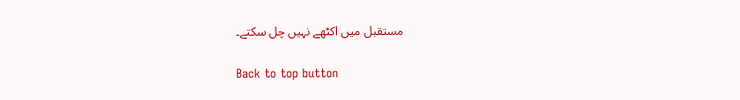مستقبل میں اکٹھے نہیں چل سکتے۔

Back to top button